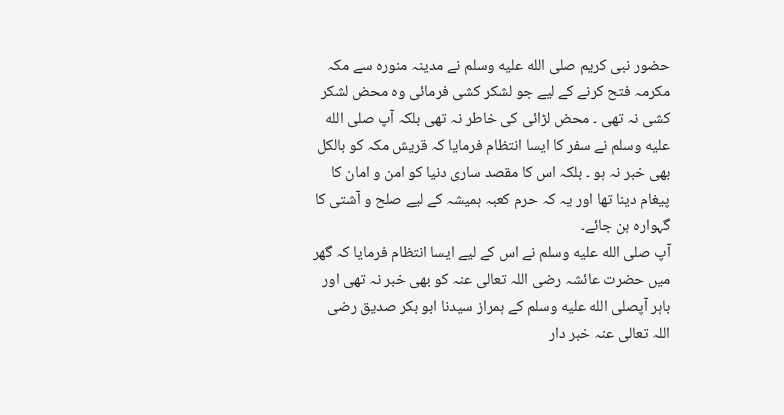حضور نبی کریم صلى الله عليه وسلم نے مدینہ منورہ سے مکہ مکرمہ فتح کرنے کے لیے جو لشکر کشی فرمائی وہ محض لشکر کشی نہ تھی ۔ محض لڑائی کی خاطر نہ تھی بلکہ آپ صلى الله عليه وسلم نے سفر کا ایسا انتظام فرمایا کہ قریش مکہ کو بالکل بھی خبر نہ ہو ۔ بلکہ اس کا مقصد ساری دنیا کو امن و امان کا پیغام دینا تھا اور یہ کہ حرم کعبہ ہمیشہ کے لیے صلح و آشتی کا گہوارہ بن جائے۔
آپ صلى الله عليه وسلم نے اس کے لیے ایسا انتظام فرمایا کہ گھر میں حضرت عائشہ رضی اللہ تعالی عنہ کو بھی خبر نہ تھی اور باہر آپصلى الله عليه وسلم کے ہمراز سیدنا ابو بکر صدیق رضی اللہ تعالی عنہ خبر دار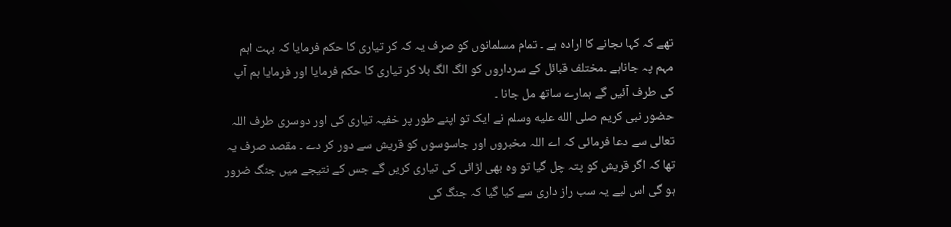تھے کہ کہا ںجانے کا ارادہ ہے ۔ تمام مسلمانوں کو صرف یہ کہ کر تیاری کا حکم فرمایا کہ بہت اہم مہم پہ جاناہے ۔مختلف قبائل کے سرداروں کو الگ الگ بلا کر تیاری کا حکم فرمایا اور فرمایا ہم آپ کی طرف آئیں گے ہمارے ساتھ مل جانا ۔
حضور نبی کریم صلى الله عليه وسلم نے ایک تو اپنے طور پر خفیہ تیاری کی اور دوسری طرف اللہ تعالی سے دعا فرمائی کہ اے اللہ مخبروں اور جاسوسوں کو قریش سے دور کر دے ۔ مقصد صرف یہ تھا کہ اگر قریش کو پتہ چل گیا تو وہ بھی لڑائی کی تیاری کریں گے جس کے نتیجے میں جنگ ضرور ہو گی اس لیے یہ سب راز داری سے کیا گیا کہ جنگ کی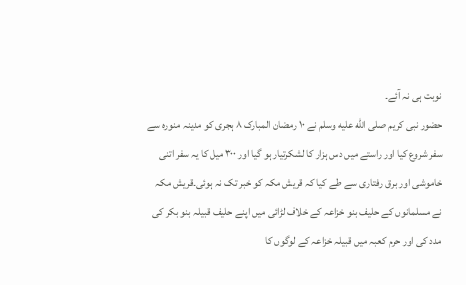نوبت ہی نہ آئے۔
حضور نبی کریم صلى الله عليه وسلم نے ۱۰ رمضان المبارک ۸ ہجری کو مدینہ منورہ سے سفر شروع کیا اور راستے میں دس ہزار کا لشکرتیار ہو گیا اور ۳۰۰ میل کا یہ سفر اتنی خاموشی اور برق رفتاری سے طے کیا کہ قریش مکہ کو خبر تک نہ ہوئی۔قریش مکہ نے مسلمانوں کے حلیف بنو خزاعہ کے خلاف لڑائی میں اپنے حلیف قبیلہ بنو بکر کی مدد کی اور حرم کعبہ میں قبیلہ خزاعہ کے لوگوں کا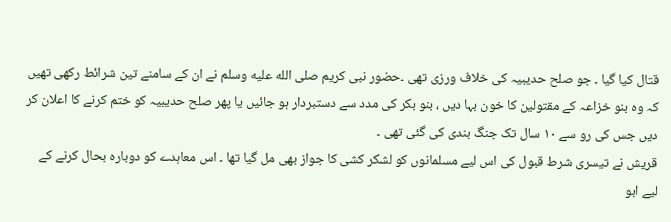قتال کیا گیا ۔ جو صلح حدیبیہ کی خلاف ورزی تھی ۔حضور نبی کریم صلى الله عليه وسلم نے ان کے سامنے تین شرائط رکھی تھیں کہ وہ بنو خزاعہ کے مقتولین کا خون بہا دیں ، بنو بکر کی مدد سے دستبردار ہو جائیں یا پھر صلح حدیبیہ کو ختم کرنے کا اعلان کر دیں جس کی رو سے ۱۰ سال تک جنگ بندی کی گئی تھی ۔
قریش نے تیسری شرط قبول کی اس لیے مسلمانوں کو لشکر کشی کا جواز بھی مل گیا تھا ۔ اس معاہدے کو دوبارہ بحال کرنے کے لیے ابو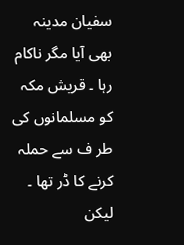سفیان مدینہ بھی آیا مگر ناکام رہا ۔ قریش مکہ کو مسلمانوں کی طر ف سے حملہ کرنے کا ڈر تھا ۔ لیکن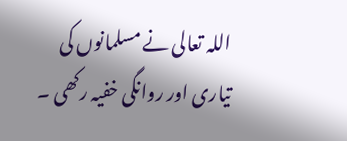اللہ تعالی نے مسلمانوں کی تیاری اور روانگی خفیہ رکھی ۔